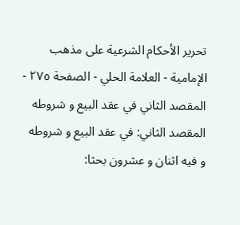تحرير الأحكام الشرعية على مذهب الإمامية - العلامة الحلي - الصفحة ٢٧٥ - المقصد الثاني في عقد البيع و شروطه
المقصد الثاني: في عقد البيع و شروطه
و فيه اثنان و عشرون بحثا: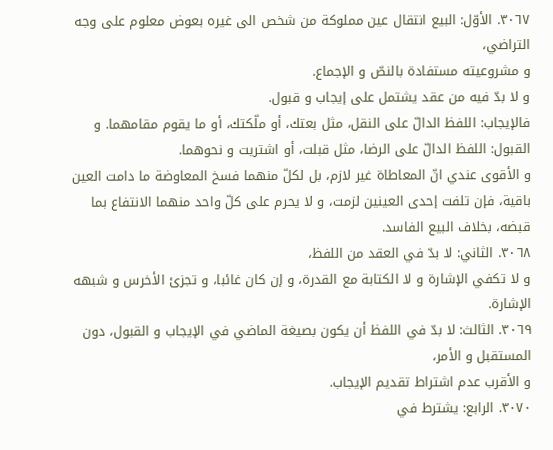٣٠٦٧. الأوّل: البيع انتقال عين مملوكة من شخص الى غيره بعوض معلوم على وجه التراضي،
و مشروعيته مستفادة بالنصّ و الإجماع.
و لا بدّ فيه من عقد يشتمل على إيجاب و قبول.
فالإيجاب: اللفظ الدالّ على النقل، مثل بعتك، أو ملّكتك، أو ما يقوم مقامهما. و القبول: اللفظ الدالّ على الرضا، مثل قبلت، أو اشتريت و نحوهما.
و الأقوى عندي انّ المعاطاة غير لازم، بل لكلّ منهما فسخ المعاوضة ما دامت العين باقية، فإن تلفت إحدى العينين لزمت، و لا يحرم على كلّ واحد منهما الانتفاع بما قبضه، بخلاف البيع الفاسد.
٣٠٦٨. الثاني: لا بدّ في العقد من اللفظ،
و لا تكفي الإشارة و لا الكتابة مع القدرة، و إن كان غائبا، و تجزئ الأخرس و شبهه الإشارة.
٣٠٦٩. الثالث: لا بدّ في اللفظ أن يكون بصيغة الماضي في الإيجاب و القبول، دون المستقبل و الأمر،
و الأقرب عدم اشتراط تقديم الإيجاب.
٣٠٧٠. الرابع: يشترط في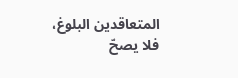المتعاقدين البلوغ،
فلا يصحّ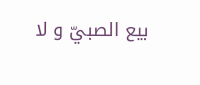بيع الصبيّ و لا